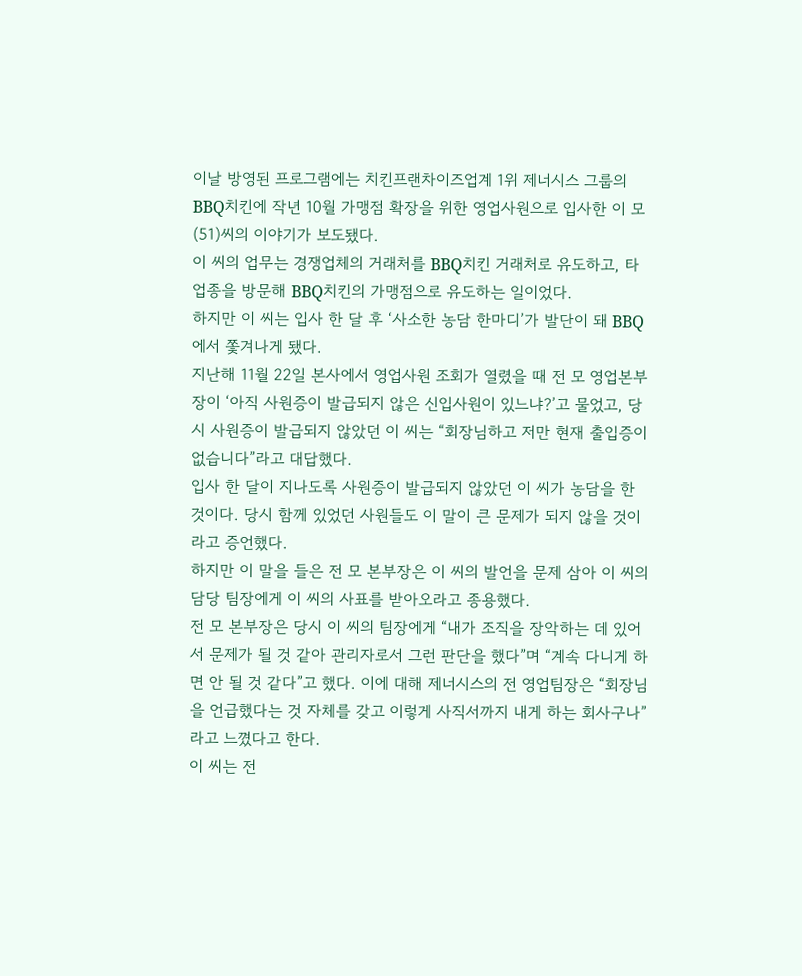이날 방영된 프로그램에는 치킨프랜차이즈업계 1위 제너시스 그룹의 BBQ치킨에 작년 10월 가맹점 확장을 위한 영업사원으로 입사한 이 모(51)씨의 이야기가 보도됐다.
이 씨의 업무는 경쟁업체의 거래처를 BBQ치킨 거래처로 유도하고, 타 업종을 방문해 BBQ치킨의 가맹점으로 유도하는 일이었다.
하지만 이 씨는 입사 한 달 후 ‘사소한 농담 한마디’가 발단이 돼 BBQ에서 쫓겨나게 됐다.
지난해 11월 22일 본사에서 영업사원 조회가 열렸을 때 전 모 영업본부장이 ‘아직 사원증이 발급되지 않은 신입사원이 있느냐?’고 물었고, 당시 사원증이 발급되지 않았던 이 씨는 “회장님하고 저만 현재 출입증이 없습니다”라고 대답했다.
입사 한 달이 지나도록 사원증이 발급되지 않았던 이 씨가 농담을 한 것이다. 당시 함께 있었던 사원들도 이 말이 큰 문제가 되지 않을 것이라고 증언했다.
하지만 이 말을 들은 전 모 본부장은 이 씨의 발언을 문제 삼아 이 씨의 담당 팀장에게 이 씨의 사표를 받아오라고 종용했다.
전 모 본부장은 당시 이 씨의 팀장에게 “내가 조직을 장악하는 데 있어서 문제가 될 것 같아 관리자로서 그런 판단을 했다”며 “계속 다니게 하면 안 될 것 같다”고 했다. 이에 대해 제너시스의 전 영업팀장은 “회장님을 언급했다는 것 자체를 갖고 이렇게 사직서까지 내게 하는 회사구나”라고 느꼈다고 한다.
이 씨는 전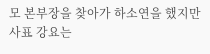모 본부장을 찾아가 하소연을 했지만 사표 강요는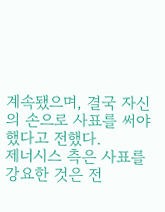계속됐으며, 결국 자신의 손으로 사표를 써야했다고 전했다.
제너시스 측은 사표를 강요한 것은 전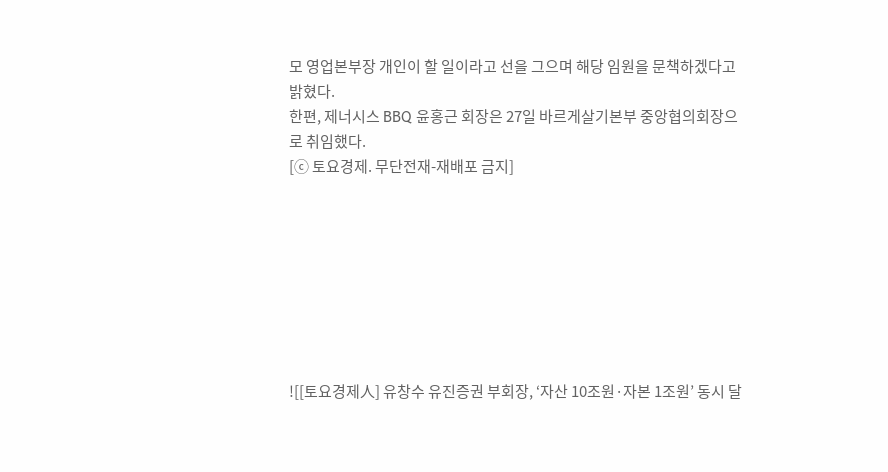모 영업본부장 개인이 할 일이라고 선을 그으며 해당 임원을 문책하겠다고 밝혔다.
한편, 제너시스 BBQ 윤홍근 회장은 27일 바르게살기본부 중앙협의회장으로 취임했다.
[ⓒ 토요경제. 무단전재-재배포 금지]








![[토요경제人] 유창수 유진증권 부회장, ‘자산 10조원·자본 1조원’ 동시 달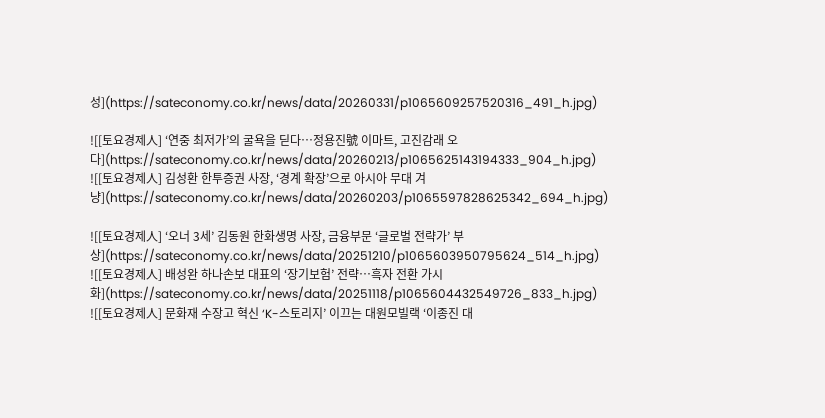성](https://sateconomy.co.kr/news/data/20260331/p1065609257520316_491_h.jpg)

![[토요경제人] ‘연중 최저가’의 굴욕을 딛다…정용진號 이마트, 고진감래 오다](https://sateconomy.co.kr/news/data/20260213/p1065625143194333_904_h.jpg)
![[토요경제人] 김성환 한투증권 사장, ‘경계 확장’으로 아시아 무대 겨냥](https://sateconomy.co.kr/news/data/20260203/p1065597828625342_694_h.jpg)

![[토요경제人] ‘오너 3세’ 김동원 한화생명 사장, 금융부문 ‘글로벌 전략가’ 부상](https://sateconomy.co.kr/news/data/20251210/p1065603950795624_514_h.jpg)
![[토요경제人] 배성완 하나손보 대표의 ‘장기보험’ 전략…흑자 전환 가시화](https://sateconomy.co.kr/news/data/20251118/p1065604432549726_833_h.jpg)
![[토요경제人] 문화재 수장고 혁신 ‘K-스토리지’ 이끄는 대원모빌랙 ‘이종진 대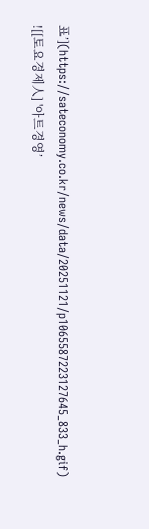표’](https://sateconomy.co.kr/news/data/20251121/p1065587223127645_833_h.gif)
![[토요경제人] '아트경영’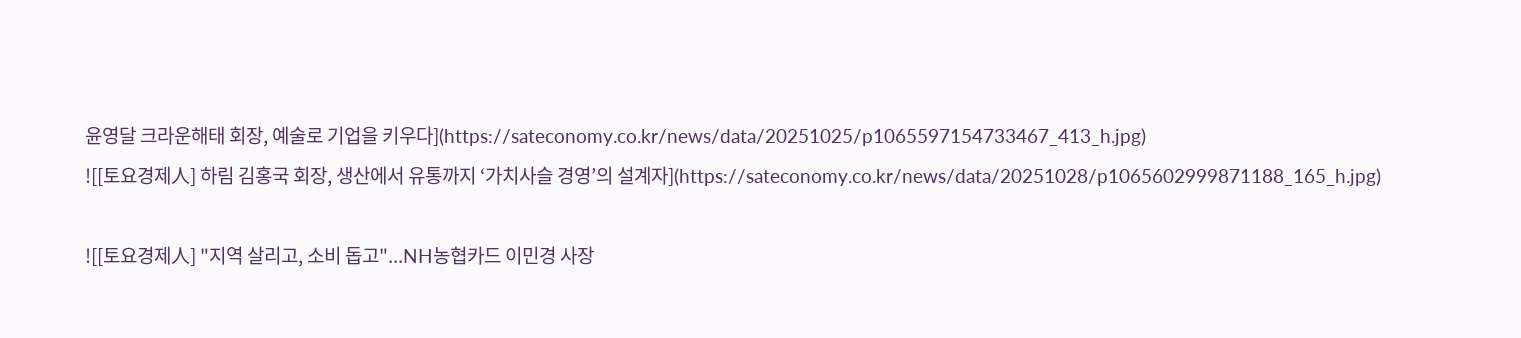윤영달 크라운해태 회장, 예술로 기업을 키우다](https://sateconomy.co.kr/news/data/20251025/p1065597154733467_413_h.jpg)
![[토요경제人] 하림 김홍국 회장, 생산에서 유통까지 ‘가치사슬 경영’의 설계자](https://sateconomy.co.kr/news/data/20251028/p1065602999871188_165_h.jpg)

![[토요경제人] "지역 살리고, 소비 돕고"...NH농협카드 이민경 사장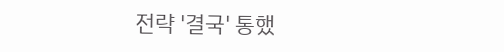전략 '결국' 통했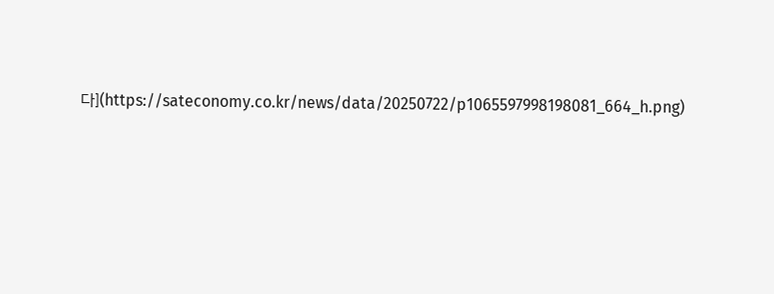다](https://sateconomy.co.kr/news/data/20250722/p1065597998198081_664_h.png)